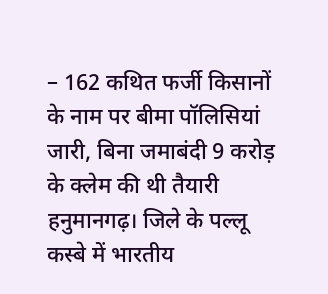– 162 कथित फर्जी किसानों के नाम पर बीमा पॉलिसियां जारी, बिना जमाबंदी 9 करोड़ के क्लेम की थी तैयारी
हनुमानगढ़। जिले के पल्लू कस्बे में भारतीय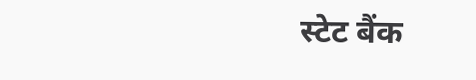स्टेट बैंक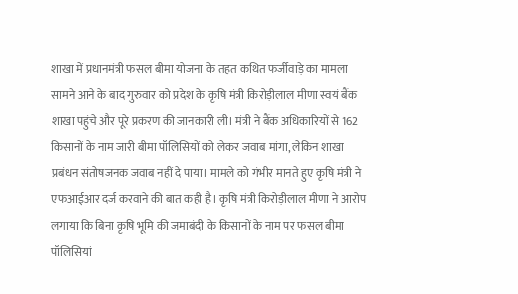शाखा में प्रधानमंत्री फसल बीमा योजना के तहत कथित फर्जीवाड़े का मामला सामने आने के बाद गुरुवार को प्रदेश के कृषि मंत्री किरोड़ीलाल मीणा स्वयं बैंक शाखा पहुंचे और पूरे प्रकरण की जानकारी ली। मंत्री ने बैंक अधिकारियों से 162 किसानों के नाम जारी बीमा पॉलिसियों को लेकर जवाब मांगा, लेकिन शाखा प्रबंधन संतोषजनक जवाब नहीं दे पाया। मामले को गंभीर मानते हुए कृषि मंत्री ने एफआईआर दर्ज करवाने की बात कही है। कृषि मंत्री किरोड़ीलाल मीणा ने आरोप लगाया कि बिना कृषि भूमि की जमाबंदी के किसानों के नाम पर फसल बीमा पॉलिसियां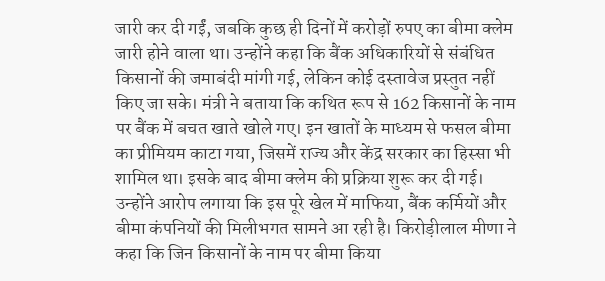जारी कर दी गईं, जबकि कुछ ही दिनों में करोड़ों रुपए का बीमा क्लेम जारी होने वाला था। उन्होंने कहा कि बैंक अधिकारियों से संबंधित किसानों की जमाबंदी मांगी गई, लेकिन कोई दस्तावेज प्रस्तुत नहीं किए जा सके। मंत्री ने बताया कि कथित रूप से 162 किसानों के नाम पर बैंक में बचत खाते खोले गए। इन खातों के माध्यम से फसल बीमा का प्रीमियम काटा गया, जिसमें राज्य और केंद्र सरकार का हिस्सा भी शामिल था। इसके बाद बीमा क्लेम की प्रक्रिया शुरू कर दी गई। उन्होंने आरोप लगाया कि इस पूरे खेल में माफिया, बैंक कर्मियों और बीमा कंपनियों की मिलीभगत सामने आ रही है। किरोड़ीलाल मीणा ने कहा कि जिन किसानों के नाम पर बीमा किया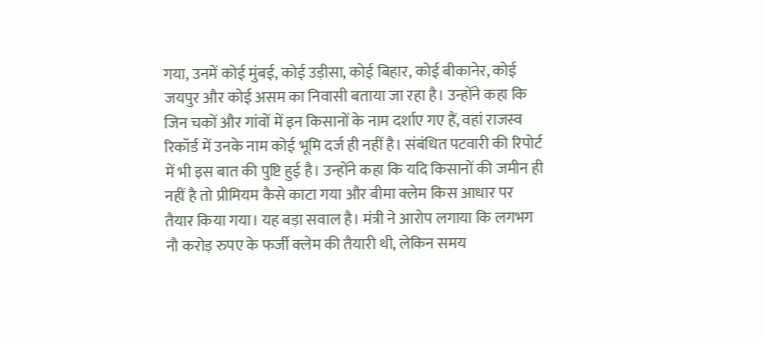गया, उनमें कोई मुंबई, कोई उड़ीसा, कोई बिहार, कोई बीकानेर, कोई जयपुर और कोई असम का निवासी बताया जा रहा है। उन्होंने कहा कि जिन चकों और गांवों में इन किसानों के नाम दर्शाए गए हैं, वहां राजस्व रिकॉर्ड में उनके नाम कोई भूमि दर्ज ही नहीं है। संबंधित पटवारी की रिपोर्ट में भी इस बात की पुष्टि हुई है। उन्होंने कहा कि यदि किसानों की जमीन ही नहीं है तो प्रीमियम कैसे काटा गया और बीमा क्लेम किस आधार पर तैयार किया गया। यह बड़ा सवाल है। मंत्री ने आरोप लगाया कि लगभग नौ करोड़ रुपए के फर्जी क्लेम की तैयारी थी, लेकिन समय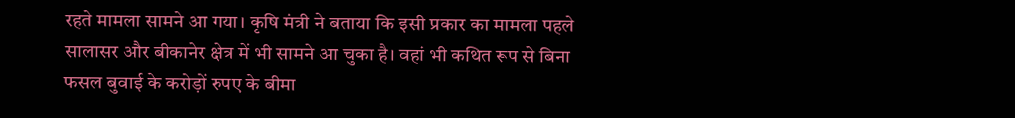रहते मामला सामने आ गया। कृषि मंत्री ने बताया कि इसी प्रकार का मामला पहले सालासर और बीकानेर क्षेत्र में भी सामने आ चुका है। वहां भी कथित रूप से बिना फसल बुवाई के करोड़ों रुपए के बीमा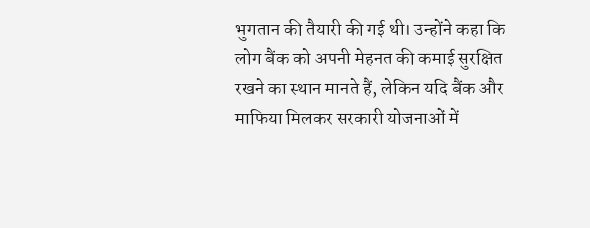भुगतान की तैयारी की गई थी। उन्होंने कहा कि लोग बैंक को अपनी मेहनत की कमाई सुरक्षित रखने का स्थान मानते हैं, लेकिन यदि बैंक और माफिया मिलकर सरकारी योजनाओं में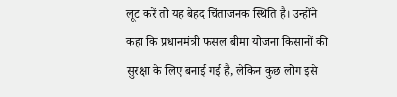लूट करें तो यह बेहद चिंताजनक स्थिति है। उन्होंने कहा कि प्रधानमंत्री फसल बीमा योजना किसानों की सुरक्षा के लिए बनाई गई है, लेकिन कुछ लोग इसे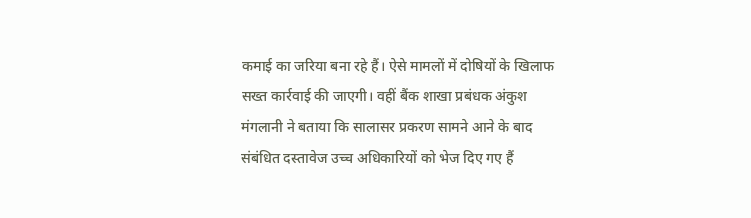कमाई का जरिया बना रहे हैं। ऐसे मामलों में दोषियों के खिलाफ सख्त कार्रवाई की जाएगी। वहीं बैंक शाखा प्रबंधक अंकुश मंगलानी ने बताया कि सालासर प्रकरण सामने आने के बाद संबंधित दस्तावेज उच्च अधिकारियों को भेज दिए गए हैं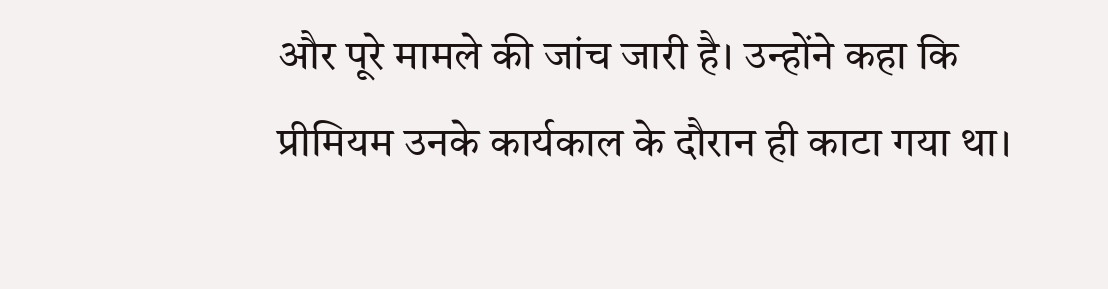और पूरे मामले की जांच जारी है। उन्होंने कहा कि प्रीमियम उनके कार्यकाल के दौरान ही काटा गया था।